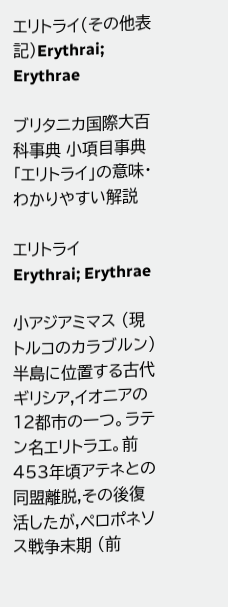エリトライ(その他表記)Erythrai; Erythrae

ブリタニカ国際大百科事典 小項目事典 「エリトライ」の意味・わかりやすい解説

エリトライ
Erythrai; Erythrae

小アジアミマス (現トルコのカラブルン) 半島に位置する古代ギリシア,イオニアの 12都市の一つ。ラテン名エリトラエ。前 453年頃アテネとの同盟離脱,その後復活したが,ペロポネソス戦争末期 (前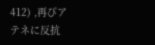412) ,再びアテネに反抗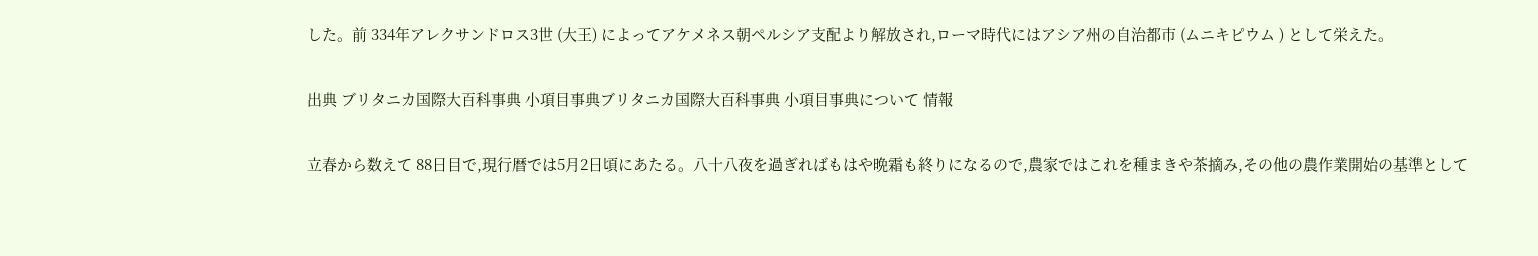した。前 334年アレクサンドロス3世 (大王) によってアケメネス朝ペルシア支配より解放され,ローマ時代にはアシア州の自治都市 (ムニキピウム ) として栄えた。

出典 ブリタニカ国際大百科事典 小項目事典ブリタニカ国際大百科事典 小項目事典について 情報

立春から数えて 88日目で,現行暦では5月2日頃にあたる。八十八夜を過ぎればもはや晩霜も終りになるので,農家ではこれを種まきや茶摘み,その他の農作業開始の基準として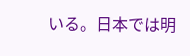いる。日本では明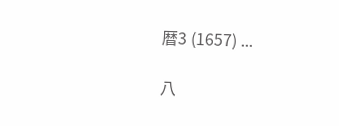暦3 (1657) ...

八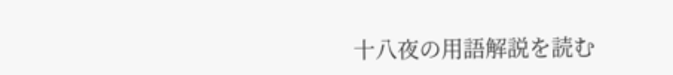十八夜の用語解説を読む